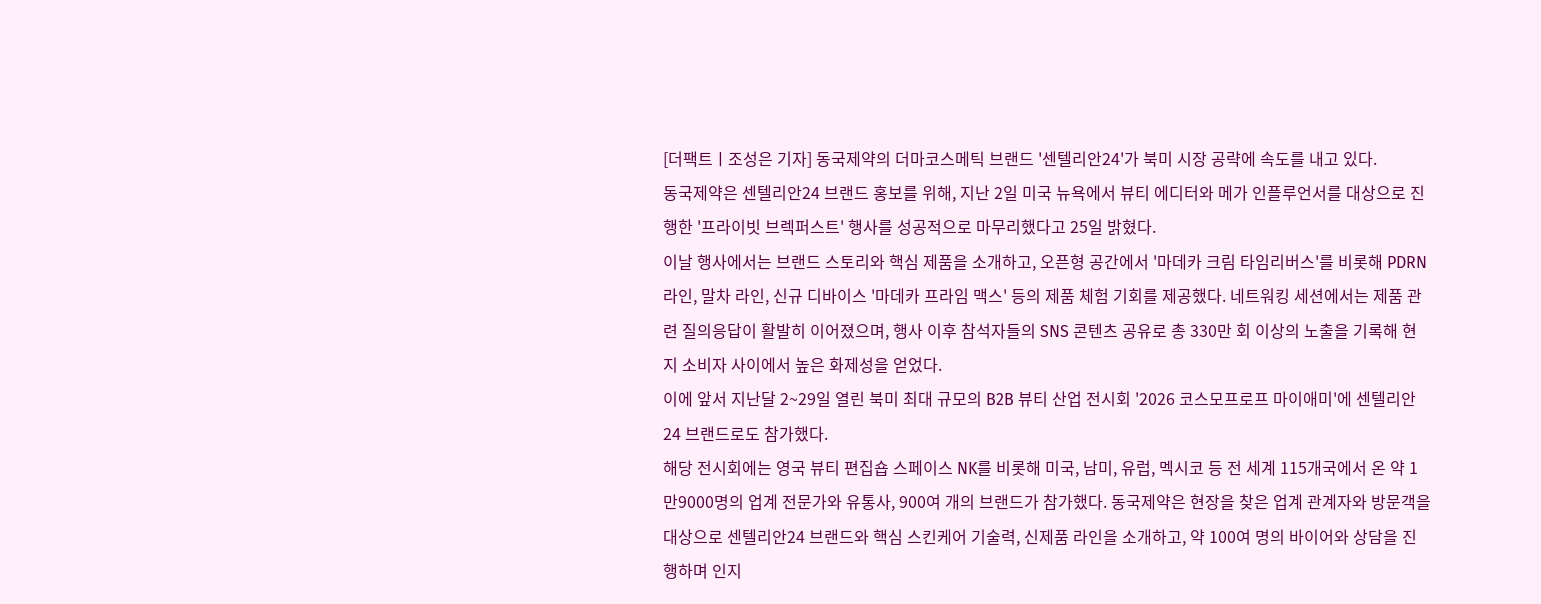[더팩트ㅣ조성은 기자] 동국제약의 더마코스메틱 브랜드 '센텔리안24'가 북미 시장 공략에 속도를 내고 있다.
동국제약은 센텔리안24 브랜드 홍보를 위해, 지난 2일 미국 뉴욕에서 뷰티 에디터와 메가 인플루언서를 대상으로 진행한 '프라이빗 브렉퍼스트' 행사를 성공적으로 마무리했다고 25일 밝혔다.
이날 행사에서는 브랜드 스토리와 핵심 제품을 소개하고, 오픈형 공간에서 '마데카 크림 타임리버스'를 비롯해 PDRN 라인, 말차 라인, 신규 디바이스 '마데카 프라임 맥스' 등의 제품 체험 기회를 제공했다. 네트워킹 세션에서는 제품 관련 질의응답이 활발히 이어졌으며, 행사 이후 참석자들의 SNS 콘텐츠 공유로 총 330만 회 이상의 노출을 기록해 현지 소비자 사이에서 높은 화제성을 얻었다.
이에 앞서 지난달 2~29일 열린 북미 최대 규모의 B2B 뷰티 산업 전시회 '2026 코스모프로프 마이애미'에 센텔리안24 브랜드로도 참가했다.
해당 전시회에는 영국 뷰티 편집숍 스페이스 NK를 비롯해 미국, 남미, 유럽, 멕시코 등 전 세계 115개국에서 온 약 1만9000명의 업계 전문가와 유통사, 900여 개의 브랜드가 참가했다. 동국제약은 현장을 찾은 업계 관계자와 방문객을 대상으로 센텔리안24 브랜드와 핵심 스킨케어 기술력, 신제품 라인을 소개하고, 약 100여 명의 바이어와 상담을 진행하며 인지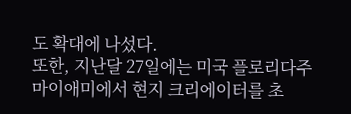도 확대에 나섰다.
또한, 지난달 27일에는 미국 플로리다주 마이애미에서 현지 크리에이터를 초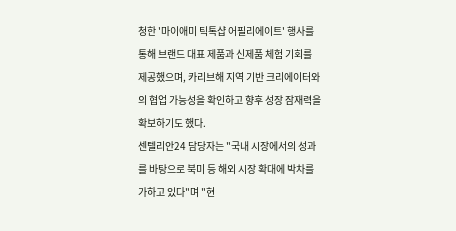청한 '마이애미 틱톡샵 어필리에이트' 행사를 통해 브랜드 대표 제품과 신제품 체험 기회를 제공했으며, 카리브해 지역 기반 크리에이터와의 협업 가능성을 확인하고 향후 성장 잠재력을 확보하기도 했다.
센텔리안24 담당자는 "국내 시장에서의 성과를 바탕으로 북미 등 해외 시장 확대에 박차를 가하고 있다"며 "현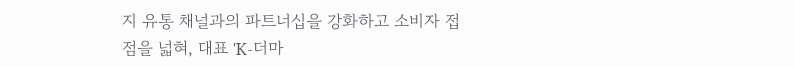지 유통 채널과의 파트너십을 강화하고 소비자 접점을 넓혀, 대표 'K-더마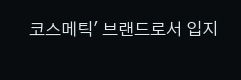코스메틱' 브랜드로서 입지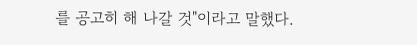를 공고히 해 나갈 것"이라고 말했다.